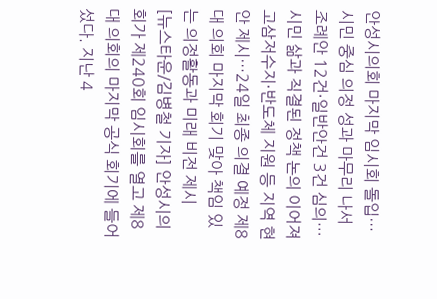안성시의회 마지막 임시회 돌입…시민 중심 의정 성과 마무리 나서
조례안 12건·일반안건 3건 심의…시민 삶과 직결된 정책 논의 이어져 고삼저수지·반도체 지원 등 지역 현안 제시…24일 최종 의결 예정 제8대 의회 마지막 회기 맞아 책임 있는 의정활동과 미래 비전 제시
[뉴스타운/김병철 기자] 안성시의회가 제240회 임시회를 열고 제8대 의회의 마지막 공식 회기에 들어섰다. 지난 4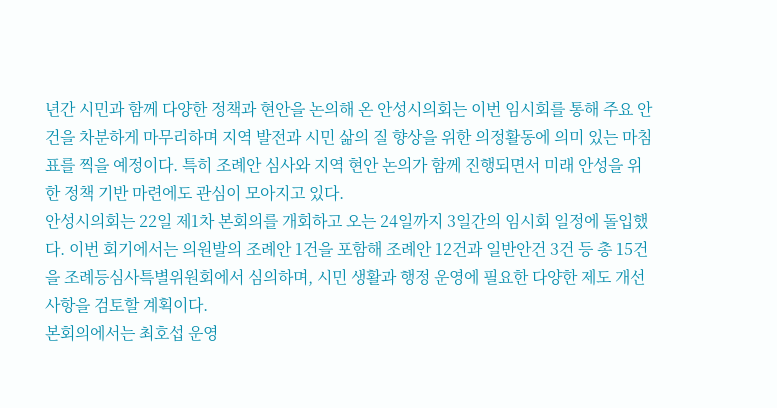년간 시민과 함께 다양한 정책과 현안을 논의해 온 안성시의회는 이번 임시회를 통해 주요 안건을 차분하게 마무리하며 지역 발전과 시민 삶의 질 향상을 위한 의정활동에 의미 있는 마침표를 찍을 예정이다. 특히 조례안 심사와 지역 현안 논의가 함께 진행되면서 미래 안성을 위한 정책 기반 마련에도 관심이 모아지고 있다.
안성시의회는 22일 제1차 본회의를 개회하고 오는 24일까지 3일간의 임시회 일정에 돌입했다. 이번 회기에서는 의원발의 조례안 1건을 포함해 조례안 12건과 일반안건 3건 등 총 15건을 조례등심사특별위원회에서 심의하며, 시민 생활과 행정 운영에 필요한 다양한 제도 개선 사항을 검토할 계획이다.
본회의에서는 최호섭 운영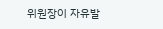위원장이 자유발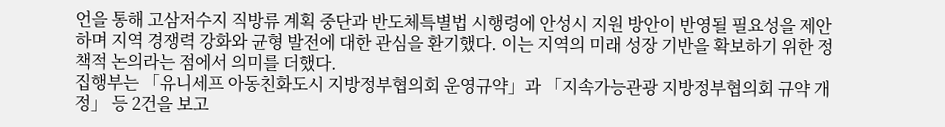언을 통해 고삼저수지 직방류 계획 중단과 반도체특별법 시행령에 안성시 지원 방안이 반영될 필요성을 제안하며 지역 경쟁력 강화와 균형 발전에 대한 관심을 환기했다. 이는 지역의 미래 성장 기반을 확보하기 위한 정책적 논의라는 점에서 의미를 더했다.
집행부는 「유니세프 아동친화도시 지방정부협의회 운영규약」과 「지속가능관광 지방정부협의회 규약 개정」 등 2건을 보고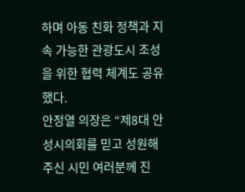하며 아동 친화 정책과 지속 가능한 관광도시 조성을 위한 협력 체계도 공유했다.
안정열 의장은 “제8대 안성시의회를 믿고 성원해 주신 시민 여러분께 진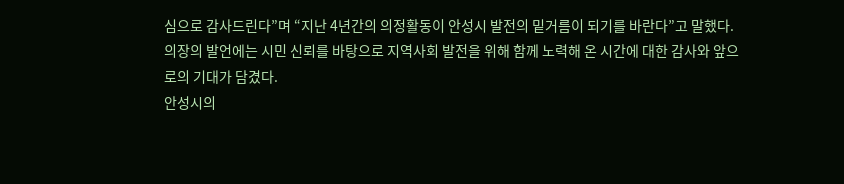심으로 감사드린다”며 “지난 4년간의 의정활동이 안성시 발전의 밑거름이 되기를 바란다”고 말했다. 의장의 발언에는 시민 신뢰를 바탕으로 지역사회 발전을 위해 함께 노력해 온 시간에 대한 감사와 앞으로의 기대가 담겼다.
안성시의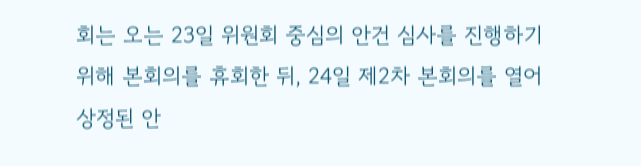회는 오는 23일 위원회 중심의 안건 심사를 진행하기 위해 본회의를 휴회한 뒤, 24일 제2차 본회의를 열어 상정된 안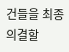건들을 최종 의결할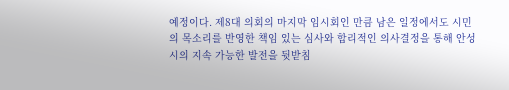예정이다. 제8대 의회의 마지막 임시회인 만큼 남은 일정에서도 시민의 목소리를 반영한 책임 있는 심사와 합리적인 의사결정을 통해 안성시의 지속 가능한 발전을 뒷받침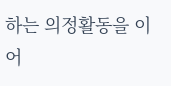하는 의정활동을 이어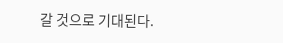갈 것으로 기대된다.